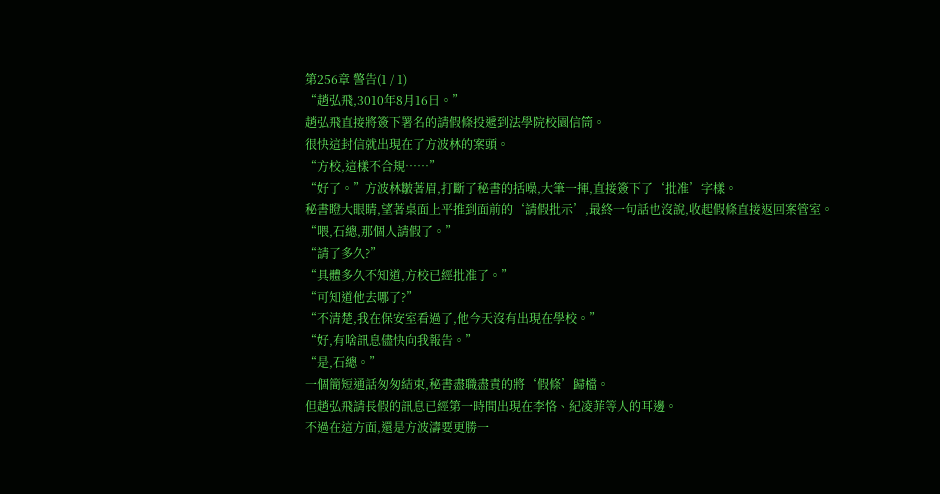第256章 警告(1 / 1)
“趙弘飛,3010年8月16日。”
趙弘飛直接將簽下署名的請假條投遞到法學院校園信筒。
很快這封信就出現在了方波林的案頭。
“方校,這樣不合規……”
“好了。”方波林皺著眉,打斷了秘書的括噪,大筆一揮,直接簽下了‘批准’字樣。
秘書瞪大眼睛,望著桌面上平推到面前的‘請假批示’,最終一句話也沒說,收起假條直接返回案管室。
“喂,石總,那個人請假了。”
“請了多久?”
“具體多久不知道,方校已經批准了。”
“可知道他去哪了?”
“不清楚,我在保安室看過了,他今天沒有出現在學校。”
“好,有啥訊息儘快向我報告。”
“是,石總。”
一個簡短通話匆匆結束,秘書盡職盡責的將‘假條’歸檔。
但趙弘飛請長假的訊息已經第一時間出現在李恪、紀凌菲等人的耳邊。
不過在這方面,還是方波濤要更勝一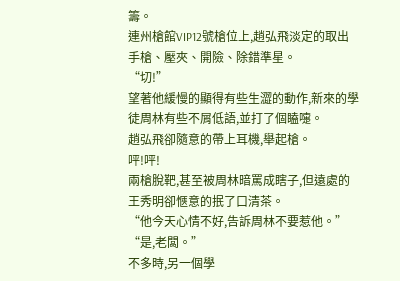籌。
連州槍館VIP12號槍位上,趙弘飛淡定的取出手槍、壓夾、開險、除錯準星。
“切!”
望著他緩慢的顯得有些生澀的動作,新來的學徒周林有些不屑低語,並打了個瞌嚏。
趙弘飛卻隨意的帶上耳機,舉起槍。
呯!呯!
兩槍脫靶,甚至被周林暗罵成瞎子,但遠處的王秀明卻愜意的抿了口清茶。
“他今天心情不好,告訴周林不要惹他。”
“是,老闆。”
不多時,另一個學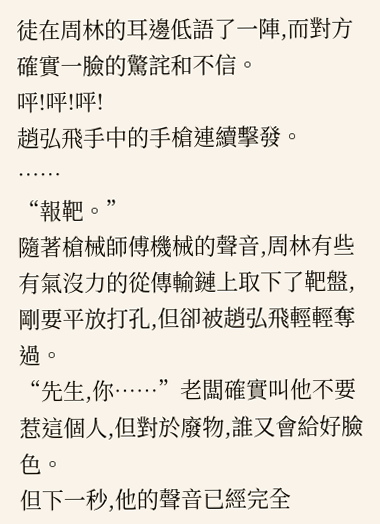徒在周林的耳邊低語了一陣,而對方確實一臉的驚詫和不信。
呯!呯!呯!
趙弘飛手中的手槍連續擊發。
……
“報靶。”
隨著槍械師傅機械的聲音,周林有些有氣沒力的從傳輸鏈上取下了靶盤,剛要平放打孔,但卻被趙弘飛輕輕奪過。
“先生,你……”老闆確實叫他不要惹這個人,但對於廢物,誰又會給好臉色。
但下一秒,他的聲音已經完全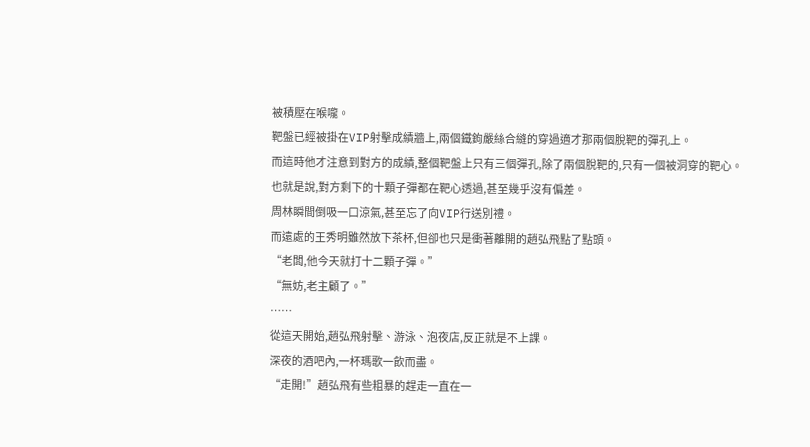被積壓在喉嚨。
靶盤已經被掛在VIP射擊成績牆上,兩個鐵鉤嚴絲合縫的穿過適才那兩個脫靶的彈孔上。
而這時他才注意到對方的成績,整個靶盤上只有三個彈孔,除了兩個脫靶的,只有一個被洞穿的靶心。
也就是說,對方剩下的十顆子彈都在靶心透過,甚至幾乎沒有偏差。
周林瞬間倒吸一口涼氣,甚至忘了向VIP行送別禮。
而遠處的王秀明雖然放下茶杯,但卻也只是衝著離開的趙弘飛點了點頭。
“老闆,他今天就打十二顆子彈。”
“無妨,老主顧了。”
……
從這天開始,趙弘飛射擊、游泳、泡夜店,反正就是不上課。
深夜的酒吧內,一杯瑪歌一飲而盡。
“走開!”趙弘飛有些粗暴的趕走一直在一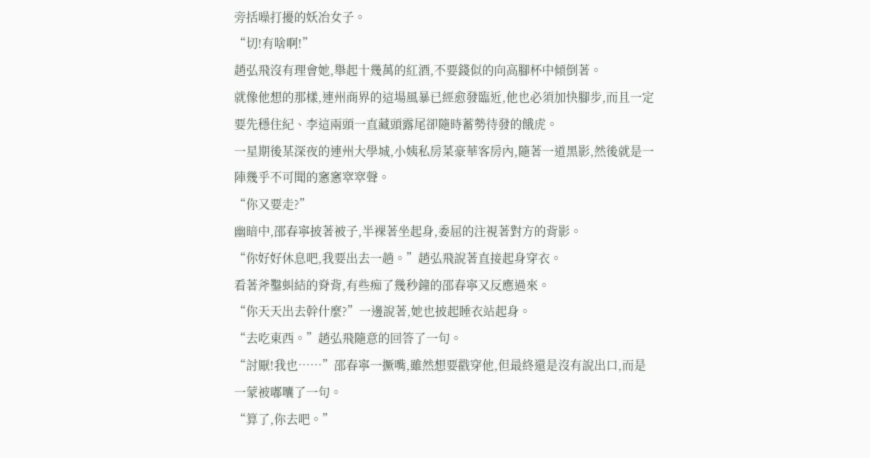旁括噪打擾的妖冶女子。
“切!有啥啊!”
趙弘飛沒有理會她,舉起十幾萬的紅酒,不要錢似的向高腳杯中傾倒著。
就像他想的那樣,連州商界的這場風暴已經愈發臨近,他也必須加快腳步,而且一定要先穩住紀、李這兩頭一直藏頭露尾卻隨時蓄勢待發的餓虎。
一星期後某深夜的連州大學城,小姨私房菜豪華客房內,隨著一道黑影,然後就是一陣幾乎不可聞的窸窸窣窣聲。
“你又要走?”
幽暗中,邵春寧披著被子,半裸著坐起身,委屈的注視著對方的背影。
“你好好休息吧,我要出去一趟。”趙弘飛說著直接起身穿衣。
看著斧鑿虯結的脊背,有些痴了幾秒鐘的邵春寧又反應過來。
“你天天出去幹什麼?”一邊說著,她也披起睡衣站起身。
“去吃東西。”趙弘飛隨意的回答了一句。
“討厭!我也……”邵春寧一撅嘴,雖然想要戳穿他,但最終還是沒有說出口,而是一蒙被嘟囔了一句。
“算了,你去吧。”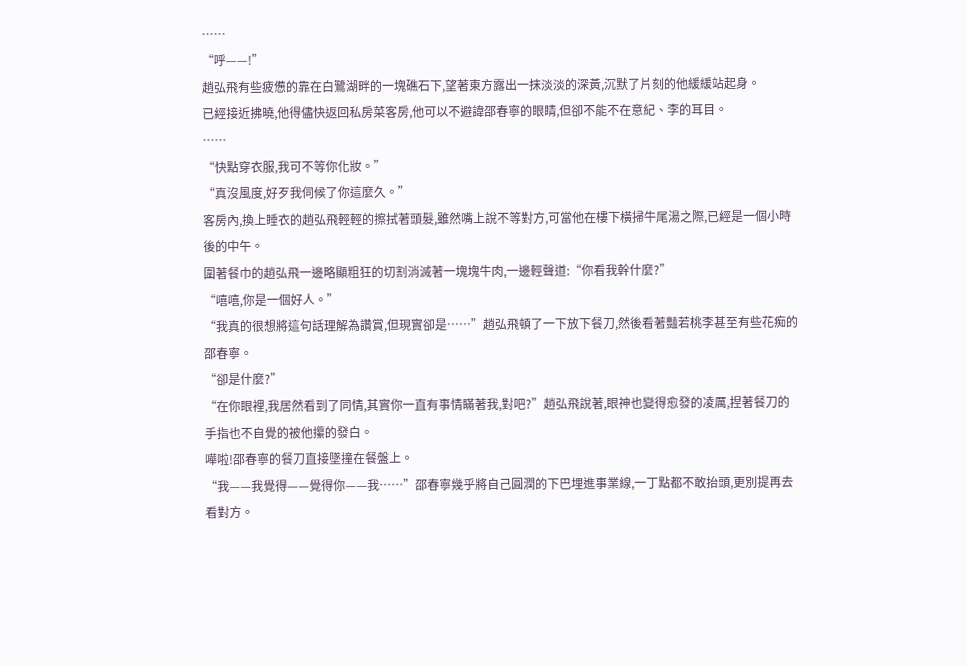……
“呼——!”
趙弘飛有些疲憊的靠在白鷺湖畔的一塊礁石下,望著東方露出一抹淡淡的深黃,沉默了片刻的他緩緩站起身。
已經接近拂曉,他得儘快返回私房菜客房,他可以不避諱邵春寧的眼睛,但卻不能不在意紀、李的耳目。
……
“快點穿衣服,我可不等你化妝。”
“真沒風度,好歹我伺候了你這麼久。”
客房內,換上睡衣的趙弘飛輕輕的擦拭著頭髮,雖然嘴上說不等對方,可當他在樓下橫掃牛尾湯之際,已經是一個小時後的中午。
圍著餐巾的趙弘飛一邊略顯粗狂的切割消滅著一塊塊牛肉,一邊輕聲道:“你看我幹什麼?”
“嘻嘻,你是一個好人。”
“我真的很想將這句話理解為讚賞,但現實卻是……”趙弘飛頓了一下放下餐刀,然後看著豔若桃李甚至有些花痴的邵春寧。
“卻是什麼?”
“在你眼裡,我居然看到了同情,其實你一直有事情瞞著我,對吧?”趙弘飛說著,眼神也變得愈發的凌厲,捏著餐刀的手指也不自覺的被他攥的發白。
嘩啦!邵春寧的餐刀直接墜撞在餐盤上。
“我——我覺得——覺得你——我……”邵春寧幾乎將自己圓潤的下巴埋進事業線,一丁點都不敢抬頭,更別提再去看對方。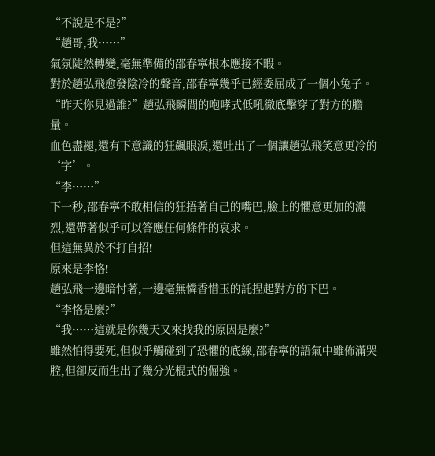“不說是不是?”
“趙哥,我……”
氣氛陡然轉變,毫無準備的邵春寧根本應接不暇。
對於趙弘飛愈發陰冷的聲音,邵春寧幾乎已經委屈成了一個小兔子。
“昨天你見過誰?”趙弘飛瞬間的咆哮式低吼徹底擊穿了對方的膽量。
血色盡褪,還有下意識的狂飆眼淚,還吐出了一個讓趙弘飛笑意更冷的‘字’。
“李……”
下一秒,邵春寧不敢相信的狂捂著自己的嘴巴,臉上的懼意更加的濃烈,還帶著似乎可以答應任何條件的哀求。
但這無異於不打自招!
原來是李恪!
趙弘飛一邊暗忖著,一邊毫無憐香惜玉的託捏起對方的下巴。
“李恪是麼?”
“我……這就是你幾天又來找我的原因是麼?”
雖然怕得要死,但似乎觸碰到了恐懼的底線,邵春寧的語氣中雖佈滿哭腔,但卻反而生出了幾分光棍式的倔強。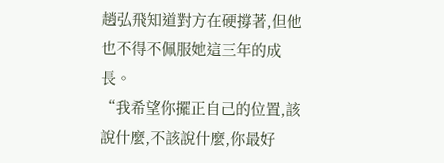趙弘飛知道對方在硬撐著,但他也不得不佩服她這三年的成長。
“我希望你擺正自己的位置,該說什麼,不該說什麼,你最好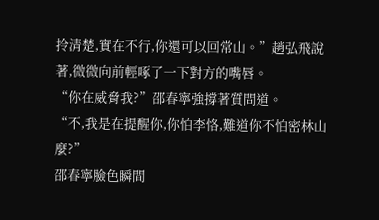拎清楚,實在不行,你還可以回常山。”趙弘飛說著,微微向前輕啄了一下對方的嘴唇。
“你在威脅我?”邵春寧強撐著質問道。
“不,我是在提醒你,你怕李恪,難道你不怕密林山麼?”
邵春寧臉色瞬間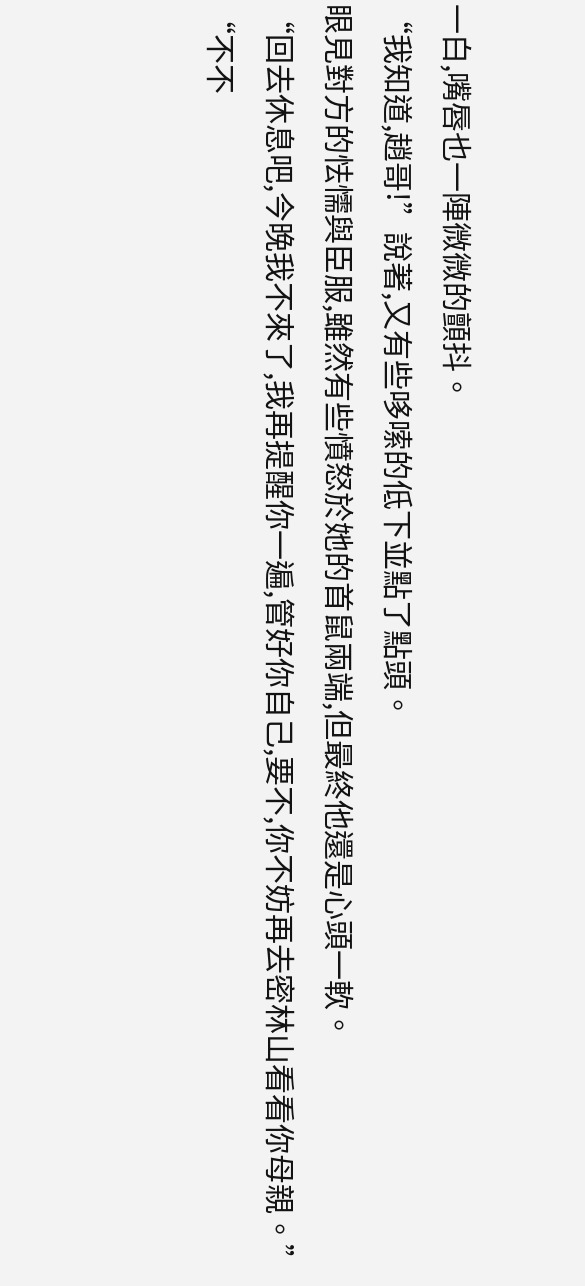一白,嘴唇也一陣微微的顫抖。
“我知道,趙哥!”說著,又有些哆嗦的低下並點了點頭。
眼見對方的怯懦與臣服,雖然有些憤怒於她的首鼠兩端,但最終他還是心頭一軟。
“回去休息吧,今晚我不來了,我再提醒你一遍,管好你自己,要不,你不妨再去密林山看看你母親。”
“不不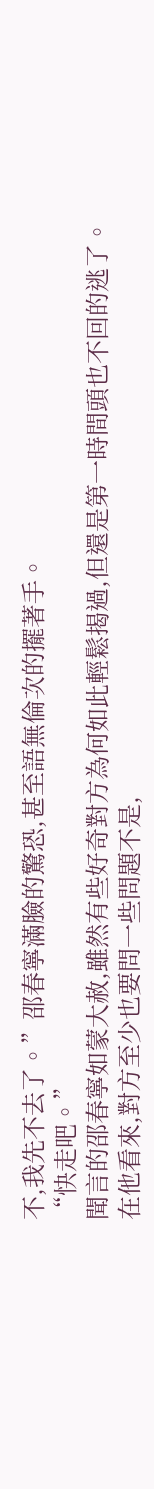不,我先不去了。”邵春寧滿臉的驚恐,甚至語無倫次的擺著手。
“快走吧。”
聞言的邵春寧如蒙大赦,雖然有些好奇對方為何如此輕鬆揭過,但還是第一時間頭也不回的逃了。
在他看來,對方至少也要問一些問題不是,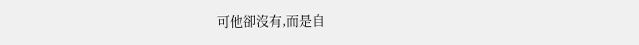可他卻沒有,而是自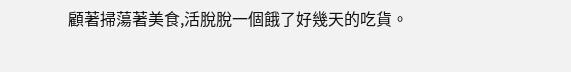顧著掃蕩著美食,活脫脫一個餓了好幾天的吃貨。